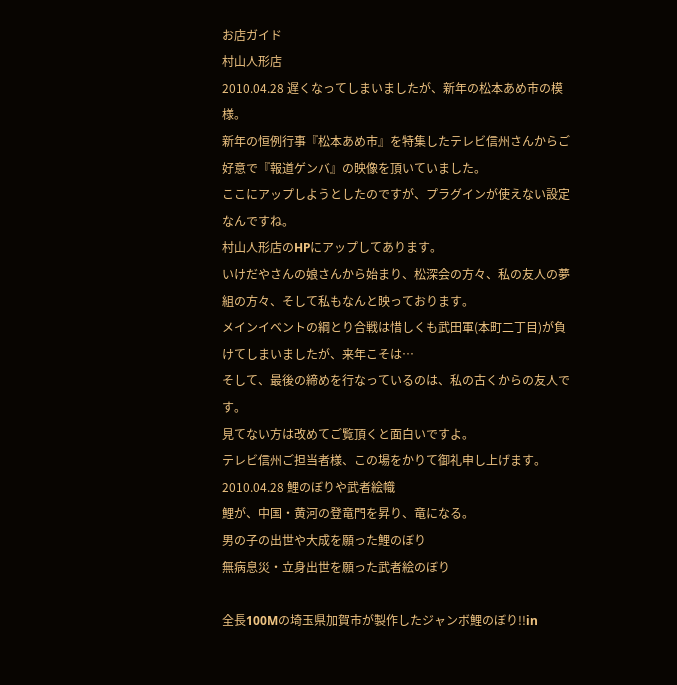お店ガイド
村山人形店
2010.04.28 遅くなってしまいましたが、新年の松本あめ市の模様。
新年の恒例行事『松本あめ市』を特集したテレビ信州さんからご好意で『報道ゲンバ』の映像を頂いていました。
ここにアップしようとしたのですが、プラグインが使えない設定なんですね。
村山人形店のHPにアップしてあります。
いけだやさんの娘さんから始まり、松深会の方々、私の友人の夢組の方々、そして私もなんと映っております。
メインイベントの綱とり合戦は惜しくも武田軍(本町二丁目)が負けてしまいましたが、来年こそは…
そして、最後の締めを行なっているのは、私の古くからの友人です。
見てない方は改めてご覧頂くと面白いですよ。
テレビ信州ご担当者様、この場をかりて御礼申し上げます。
2010.04.28 鯉のぼりや武者絵幟
鯉が、中国・黄河の登竜門を昇り、竜になる。
男の子の出世や大成を願った鯉のぼり
無病息災・立身出世を願った武者絵のぼり

全長100Mの埼玉県加賀市が製作したジャンボ鯉のぼり!!in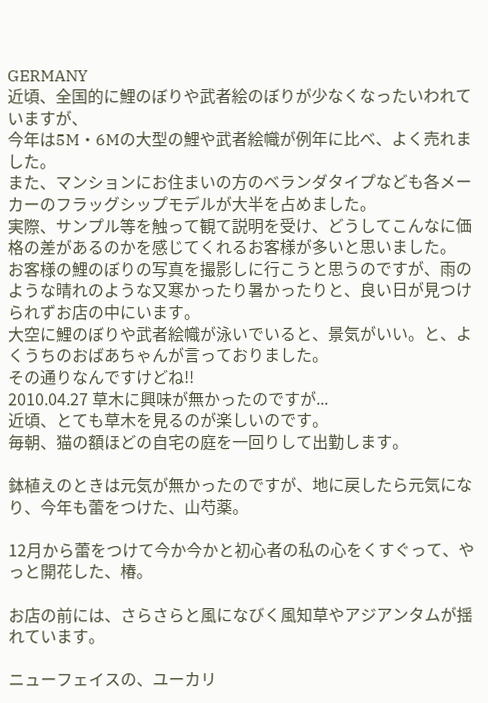GERMANY
近頃、全国的に鯉のぼりや武者絵のぼりが少なくなったいわれていますが、
今年は5M・6Mの大型の鯉や武者絵幟が例年に比べ、よく売れました。
また、マンションにお住まいの方のベランダタイプなども各メーカーのフラッグシップモデルが大半を占めました。
実際、サンプル等を触って観て説明を受け、どうしてこんなに価格の差があるのかを感じてくれるお客様が多いと思いました。
お客様の鯉のぼりの写真を撮影しに行こうと思うのですが、雨のような晴れのような又寒かったり暑かったりと、良い日が見つけられずお店の中にいます。
大空に鯉のぼりや武者絵幟が泳いでいると、景気がいい。と、よくうちのおばあちゃんが言っておりました。
その通りなんですけどね!!
2010.04.27 草木に興味が無かったのですが...
近頃、とても草木を見るのが楽しいのです。
毎朝、猫の額ほどの自宅の庭を一回りして出勤します。

鉢植えのときは元気が無かったのですが、地に戻したら元気になり、今年も蕾をつけた、山芍薬。

12月から蕾をつけて今か今かと初心者の私の心をくすぐって、やっと開花した、椿。

お店の前には、さらさらと風になびく風知草やアジアンタムが揺れています。

ニューフェイスの、ユーカリ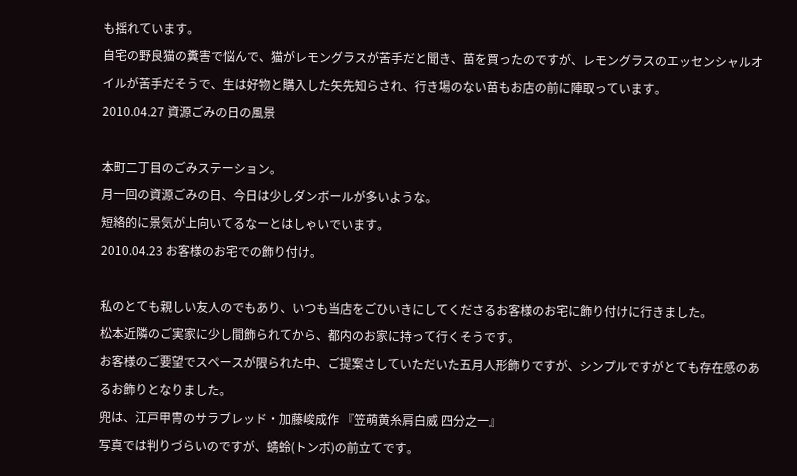も揺れています。
自宅の野良猫の糞害で悩んで、猫がレモングラスが苦手だと聞き、苗を買ったのですが、レモングラスのエッセンシャルオイルが苦手だそうで、生は好物と購入した矢先知らされ、行き場のない苗もお店の前に陣取っています。
2010.04.27 資源ごみの日の風景

本町二丁目のごみステーション。
月一回の資源ごみの日、今日は少しダンボールが多いような。
短絡的に景気が上向いてるなーとはしゃいでいます。
2010.04.23 お客様のお宅での飾り付け。

私のとても親しい友人のでもあり、いつも当店をごひいきにしてくださるお客様のお宅に飾り付けに行きました。
松本近隣のご実家に少し間飾られてから、都内のお家に持って行くそうです。
お客様のご要望でスペースが限られた中、ご提案さしていただいた五月人形飾りですが、シンプルですがとても存在感のあるお飾りとなりました。
兜は、江戸甲冑のサラブレッド・加藤峻成作 『笠萌黄糸肩白威 四分之一』
写真では判りづらいのですが、蜻蛉(トンボ)の前立てです。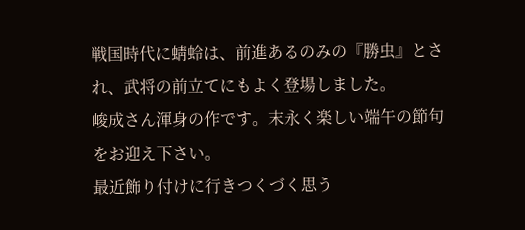戦国時代に蜻蛉は、前進あるのみの『勝虫』とされ、武将の前立てにもよく登場しました。
峻成さん渾身の作です。末永く楽しい端午の節句をお迎え下さい。
最近飾り付けに行きつくづく思う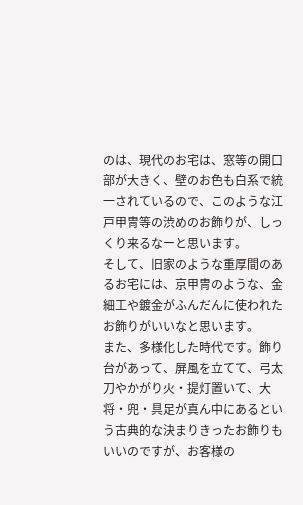のは、現代のお宅は、窓等の開口部が大きく、壁のお色も白系で統一されているので、このような江戸甲冑等の渋めのお飾りが、しっくり来るなーと思います。
そして、旧家のような重厚間のあるお宅には、京甲冑のような、金細工や鍍金がふんだんに使われたお飾りがいいなと思います。
また、多様化した時代です。飾り台があって、屏風を立てて、弓太刀やかがり火・提灯置いて、大将・兜・具足が真ん中にあるという古典的な決まりきったお飾りもいいのですが、お客様の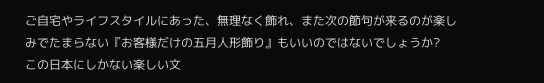ご自宅やライフスタイルにあった、無理なく飾れ、また次の節句が来るのが楽しみでたまらない『お客様だけの五月人形飾り』もいいのではないでしょうか?
この日本にしかない楽しい文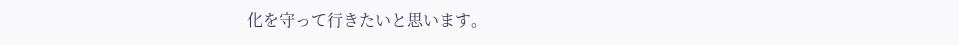化を守って行きたいと思います。